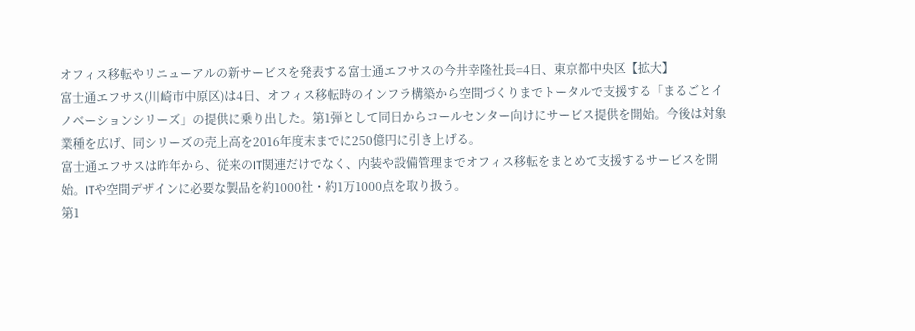オフィス移転やリニューアルの新サービスを発表する富士通エフサスの今井幸隆社長=4日、東京都中央区【拡大】
富士通エフサス(川崎市中原区)は4日、オフィス移転時のインフラ構築から空間づくりまでトータルで支援する「まるごとイノベーションシリーズ」の提供に乗り出した。第1弾として同日からコールセンター向けにサービス提供を開始。今後は対象業種を広げ、同シリーズの売上高を2016年度末までに250億円に引き上げる。
富士通エフサスは昨年から、従来のIT関連だけでなく、内装や設備管理までオフィス移転をまとめて支援するサービスを開始。ITや空間デザインに必要な製品を約1000社・約1万1000点を取り扱う。
第1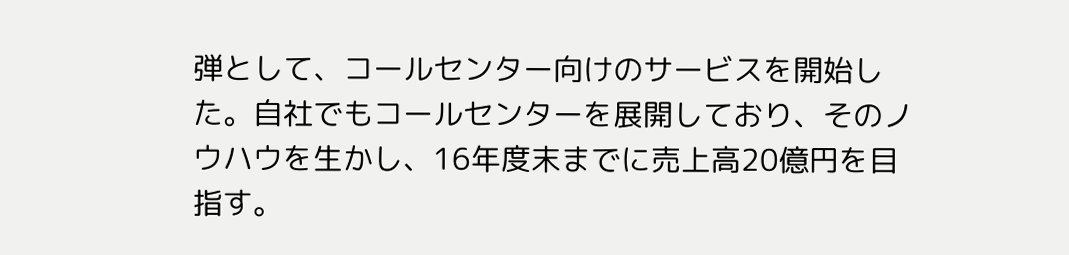弾として、コールセンター向けのサービスを開始した。自社でもコールセンターを展開しており、そのノウハウを生かし、16年度末までに売上高20億円を目指す。